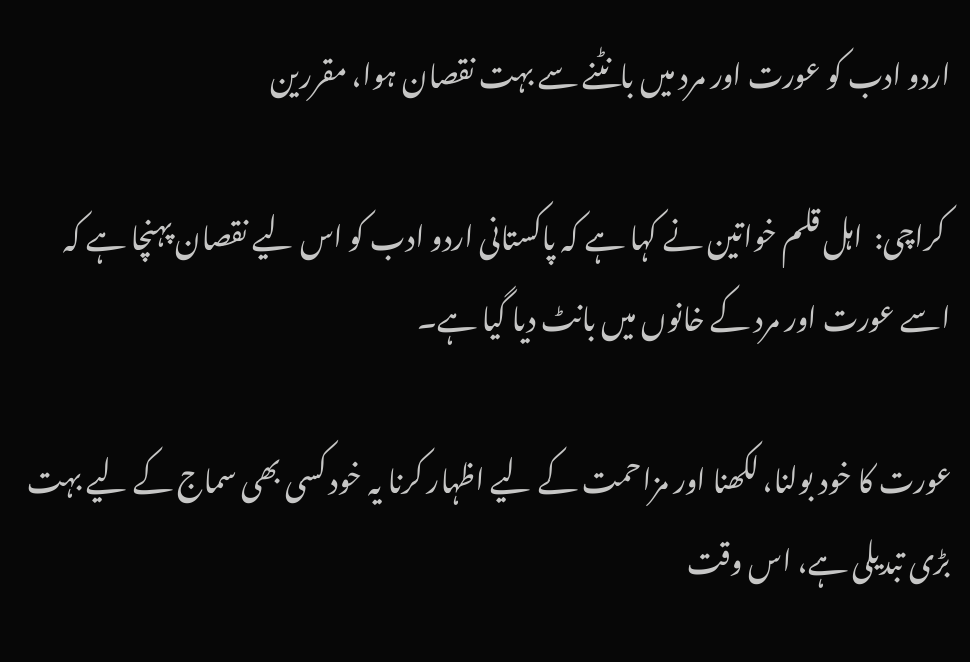اردو ادب کو عورت اور مرد میں بانٹنے سے بہت نقصان ہوا، مقررین

 کراچی:  اہل قلم خواتین نے کہا ہے کہ پاکستانی اردو ادب کو اس لیے نقصان پہنچا ہے کہ اسے عورت اور مرد کے خانوں میں بانٹ دیا گیا ہے۔

عورت کا خود بولنا، لکھنا اور مزاحمت کے لیے اظہار کرنا یہ خود کسی بھی سماج کے لیے بہت بڑی تبدیلی ہے، اس وقت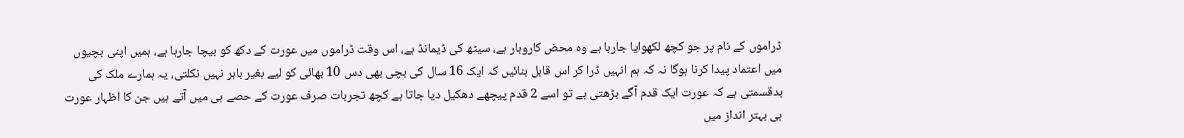ڈراموں کے نام پر جو کچھ لکھوایا جارہا ہے وہ محض کاروبار ہے، سیٹھ کی ڈیمانڈ ہے، اس وقت ڈراموں میں عورت کے دکھ کو بیچا جارہا ہے، ہمیں اپنی بچیوں میں اعتماد پیدا کرنا ہوگا نہ کہ ہم انہیں ڈرا کر اس قابل بنائیں کہ ایک 16 سال کی بچی بھی دس 10 بھائی کو لیے بغیر باہر نہیں نکلتی، یہ ہمارے ملک کی بدقسمتی ہے کہ عورت ایک قدم آگے بڑھتی ہے تو اسے 2 قدم پیچھے دھکیل دیا جاتا ہے کچھ تجربات صرف عورت کے حصے ہی میں آتے ہیں جن کا اظہار عورت ہی بہتر انداز میں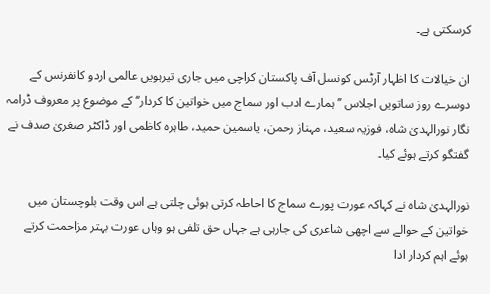کرسکتی ہے۔

ان خیالات کا اظہار آرٹس کونسل آف پاکستان کراچی میں جاری تیرہویں عالمی اردو کانفرنس کے دوسرے روز ساتویں اجلاس ’’ہمارے ادب اور سماج میں خواتین کا کردار‘‘ کے موضوع پر معروف ڈرامہ نگار نورالہدیٰ شاہ، فوزیہ سعید، مہناز رحمن، یاسمین حمید، طاہرہ کاظمی اور ڈاکٹر صغریٰ صدف نے گفتگو کرتے ہوئے کیا۔

نورالہدیٰ شاہ نے کہاکہ عورت پورے سماج کا احاطہ کرتی ہوئی چلتی ہے اس وقت بلوچستان میں خواتین کے حوالے سے اچھی شاعری کی جارہی ہے جہاں حق تلفی ہو وہاں عورت بہتر مزاحمت کرتے ہوئے اہم کردار ادا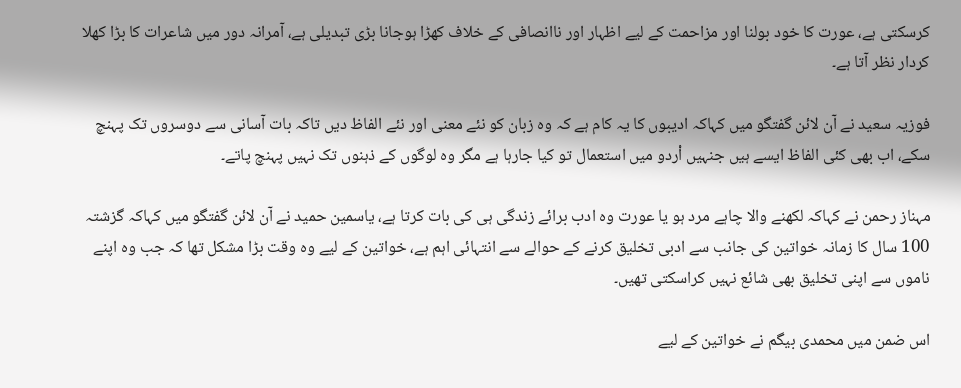کرسکتی ہے، عورت کا خود بولنا اور مزاحمت کے لیے اظہار اور ناانصافی کے خلاف کھڑا ہوجانا بڑی تبدیلی ہے، آمرانہ دور میں شاعرات کا بڑا کھلا کردار نظر آتا ہے۔

فوزیہ سعید نے آن لائن گفتگو میں کہاکہ ادیبوں کا یہ کام ہے کہ وہ زبان کو نئے معنی اور نئے الفاظ دیں تاکہ بات آسانی سے دوسروں تک پہنچ سکے، اب بھی کئی الفاظ ایسے ہیں جنہیں اْردو میں استعمال تو کیا جارہا ہے مگر وہ لوگوں کے ذہنوں تک نہیں پہنچ پاتے۔

مہناز رحمن نے کہاکہ لکھنے والا چاہے مرد ہو یا عورت وہ ادب برائے زندگی ہی کی بات کرتا ہے، یاسمین حمید نے آن لائن گفتگو میں کہاکہ گزشتہ 100 سال کا زمانہ خواتین کی جانب سے ادبی تخلیق کرنے کے حوالے سے انتہائی اہم ہے، خواتین کے لیے وہ وقت بڑا مشکل تھا کہ جب وہ اپنے ناموں سے اپنی تخلیق بھی شائع نہیں کراسکتی تھیں۔

اس ضمن میں محمدی بیگم نے خواتین کے لیے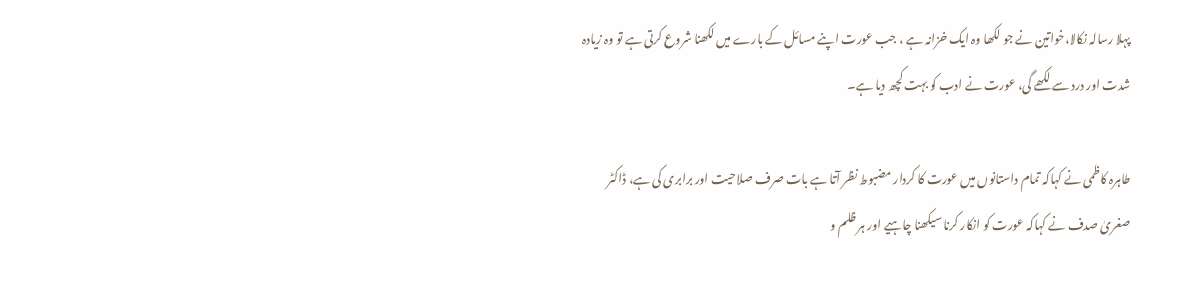پہلا رسالہ نکالا،خواتین نے جو لکھا وہ ایک خزانہ ہے ، جب عورت اپنے مسائل کے بارے میں لکھنا شروع کرتی ہے تو وہ زیادہ شدت اور درد سے لکھے گی، عورت نے ادب کو بہت کچھ دیا ہے۔

طاہرہ کاظمی نے کہاکہ تمام داستانوں میں عورت کا کردار مضبوط نظر آتا ہے بات صرف صلاحیت اور برابری کی ہے، ڈاکٹر صغریٰ صدف نے کہاکہ عورت کو انکار کرنا سیکھنا چاہیے اور ہر ظلم و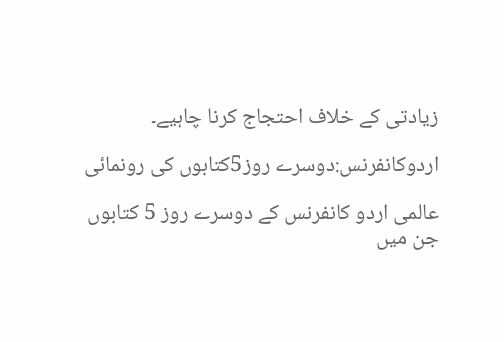زیادتی کے خلاف احتجاج کرنا چاہیے۔

اردوکانفرنس:دوسرے روز5کتابوں کی رونمائی

عالمی اردو کانفرنس کے دوسرے روز 5 کتابوں جن میں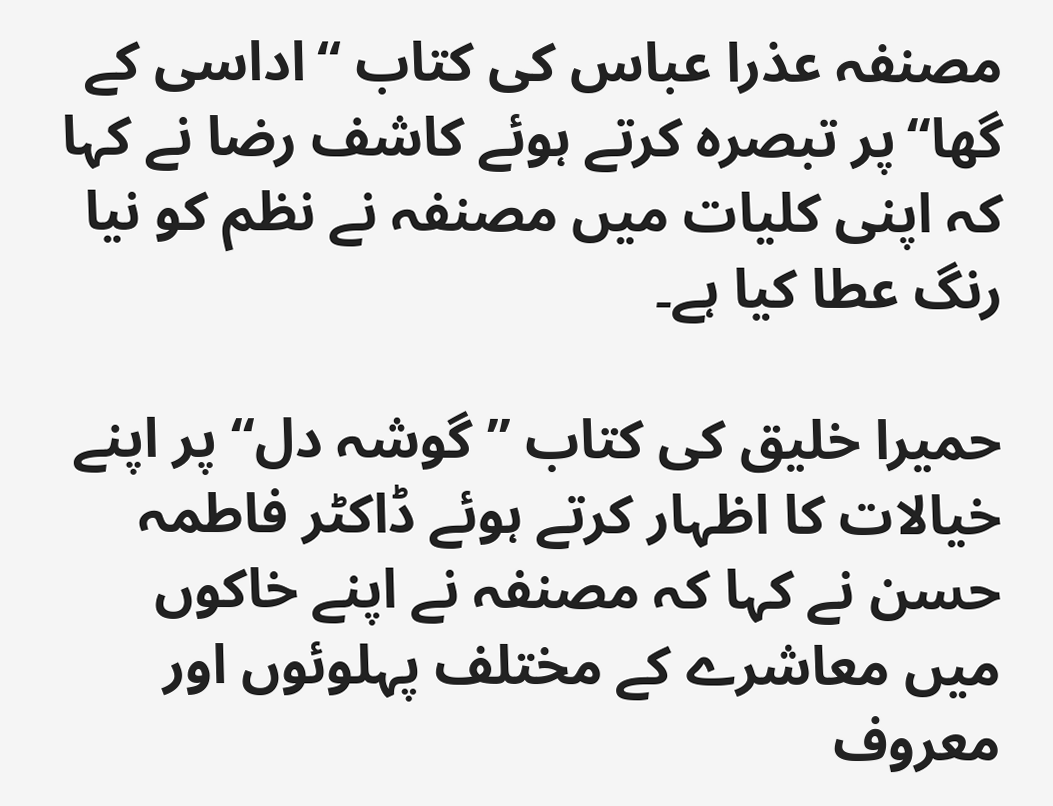مصنفہ عذرا عباس کی کتاب ‘‘اداسی کے گھا‘‘پر تبصرہ کرتے ہوئے کاشف رضا نے کہا کہ اپنی کلیات میں مصنفہ نے نظم کو نیا رنگ عطا کیا ہے۔

حمیرا خلیق کی کتاب ’’ گوشہ دل‘‘ پر اپنے خیالات کا اظہار کرتے ہوئے ڈاکٹر فاطمہ حسن نے کہا کہ مصنفہ نے اپنے خاکوں میں معاشرے کے مختلف پہلوئوں اور معروف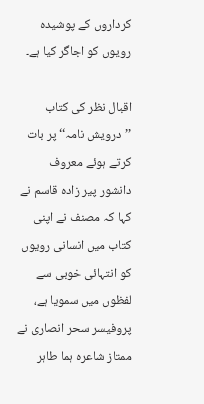کرداروں کے پوشیدہ رویوں کو اجاگر کیا ہے۔

اقبال نظر کی کتاب ’’درویش نامہ‘‘ پر بات کرتے ہوئے معروف دانشور پیر زادہ قاسم نے کہا کہ مصنف نے اپنی کتاب میں انسانی رویوں کو انتہائی خوبی سے لفظوں میں سمویا ہے، پروفیسر سحر انصاری نے ممتاز شاعرہ ہما طاہر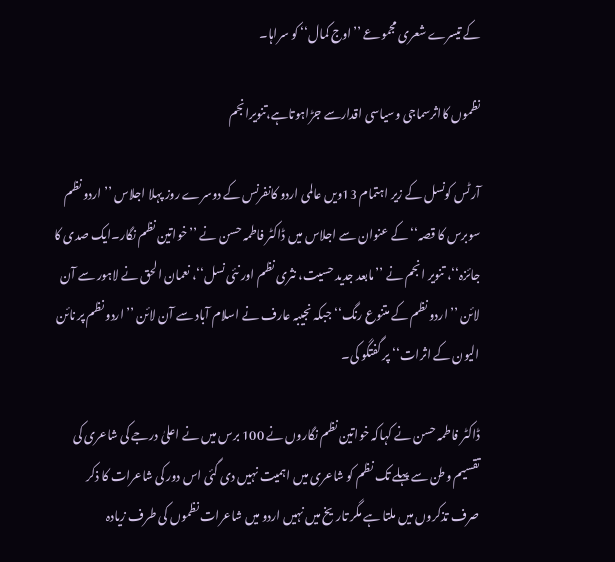کے تیسرے شعری مجموعے ’’اوج کمال‘‘ کو سراہا۔

نظموں کااثرسماجی وسیاسی اقدارسے جڑاہوتاہے،تنویرانجم

آرٹس کونسل کے زیر اہتمام 13ویں عالمی اردو کانفرنس کے دوسرے روز پہلا اجلاس ’’اردو نظم سوبرس کا قصہ‘‘ کے عنوان سے اجلاس میں ڈاکٹر فاطمہ حسن نے ’’خواتین نظم نگار۔ایک صدی کا جائزہ‘‘، تنویر انجم نے ’’مابعد جدید حسیت، نثری نظم اور نئی نسل‘‘، نعمان الحق نے لاہور سے آن لائن ’’اردو نظم کے متنوع رنگ‘‘ جبکہ نجیبہ عارف نے اسلام آباد سے آن لائن ’’اردو نظم پر نائن الیون کے اثرات‘‘ پر گفتگو کی۔

ڈاکٹر فاطمہ حسن نے کہاکہ خواتین نظم نگاروں نے 100 برس میں نے اعلیٰ درجے کی شاعری کی تقسیم وطن سے پہلے تک نظم کو شاعری میں اہمیت نہیں دی گئی اس دور کی شاعرات کا ذکر صرف تذکروں میں ملتا ہے مگر تاریخ میں نہیں اردو میں شاعرات نظموں کی طرف زیادہ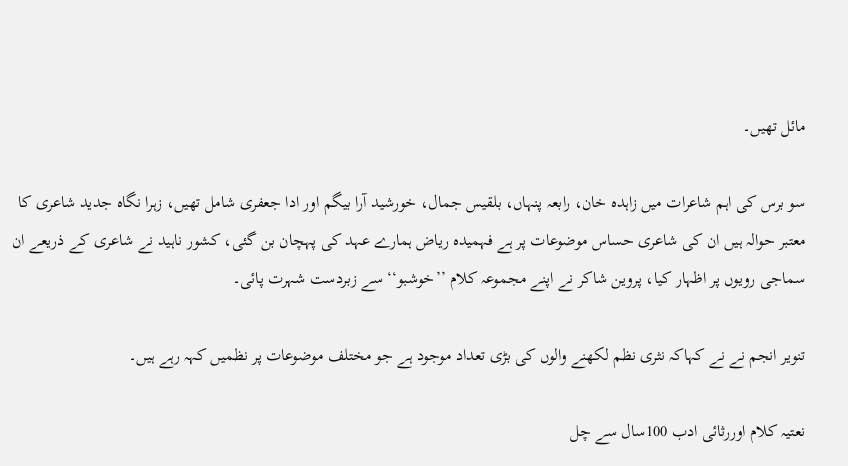مائل تھیں۔

سو برس کی اہم شاعرات میں زاہدہ خان، رابعہ پنہاں، بلقیس جمال، خورشید آرا بیگم اور ادا جعفری شامل تھیں، زہرا نگاہ جدید شاعری کا معتبر حوالہ ہیں ان کی شاعری حساس موضوعات پر ہے فہمیدہ ریاض ہمارے عہد کی پہچان بن گئی، کشور ناہید نے شاعری کے ذریعے ان سماجی رویوں پر اظہار کیا، پروین شاکر نے اپنے مجموعہ کلام ’’خوشبو‘‘ سے زبردست شہرت پائی۔

تنویر انجم نے نے کہاکہ نثری نظم لکھنے والوں کی بڑی تعداد موجود ہے جو مختلف موضوعات پر نظمیں کہہ رہے ہیں۔

نعتیہ کلام اوررثائی ادب 100سال سے چل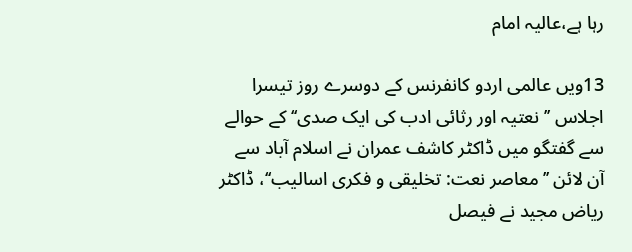رہا ہے،عالیہ امام

13ویں عالمی اردو کانفرنس کے دوسرے روز تیسرا اجلاس ’’نعتیہ اور رثائی ادب کی ایک صدی‘‘کے حوالے سے گفتگو میں ڈاکٹر کاشف عمران نے اسلام آباد سے آن لائن ’’معاصر نعت: تخلیقی و فکری اسالیب‘‘، ڈاکٹر ریاض مجید نے فیصل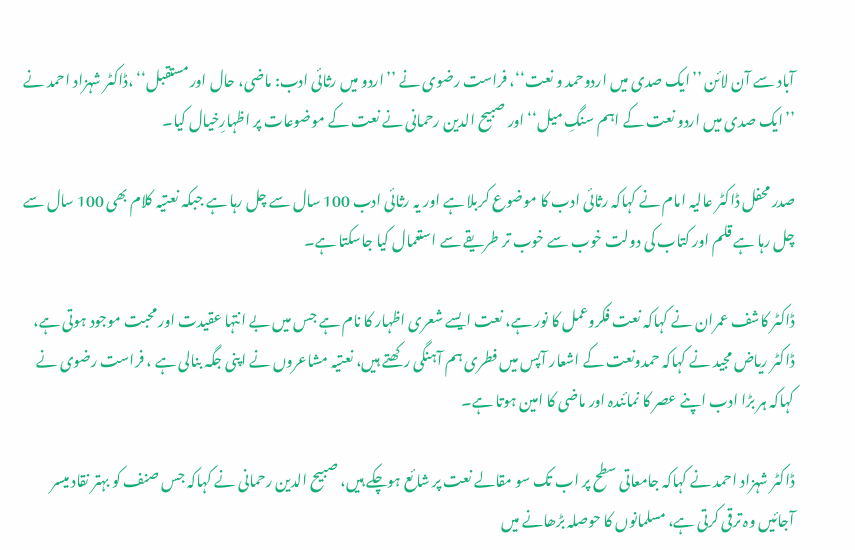آباد سے آن لائن ’’ایک صدی میں اردوحمد و نعت‘‘، فراست رضوی نے ’’اردو میں رثائی ادب: ماضی، حال اور مستقبل‘‘ ،ڈاکٹر شہزاد احمد نے ’’ایک صدی میں اردو نعت کے اہم سنگِ میل‘‘ اور صبیح الدین رحمانی نے نعت کے موضوعات پر اظہارِخیال کیا۔

صدر محفل ڈاکٹر عالیہ امام نے کہاکہ رثائی ادب کا موضوع کربلا ہے اور یہ رثائی ادب 100 سال سے چل رہا ہے جبکہ نعتیہ کلام بھی 100 سال سے چل رہا ہے قلم اور کتاب کی دولت خوب سے خوب تر طریقے سے استعمال کیا جاسکتا ہے۔

ڈاکٹر کاشف عمران نے کہاکہ نعت فکروعمل کا نور ہے، نعت ایسے شعری اظہار کا نام ہے جس میں بے انتہا عقیدت اور محبت موجود ہوتی ہے، ڈاکٹر ریاض مجید نے کہاکہ حمدونعت کے اشعار آپس میں فطری ہم آہنگی رکھتے ہیں، نعتیہ مشاعروں نے اپنی جگہ بنالی ہے ، فراست رضوی نے کہاکہ ہر بڑا ادب اپنے عصر کا نمائندہ اور ماضی کا امین ہوتا ہے۔

ڈاکٹر شہزاد احمد نے کہاکہ جامعاتی سطح پر اب تک سو مقالے نعت پر شائع ہوچکے ہیں، صبیح الدین رحمانی نے کہاکہ جس صنف کو بہتر نقاد میسر آجائیں وہ ترقی کرتی ہے، مسلمانوں کا حوصلہ بڑھانے میں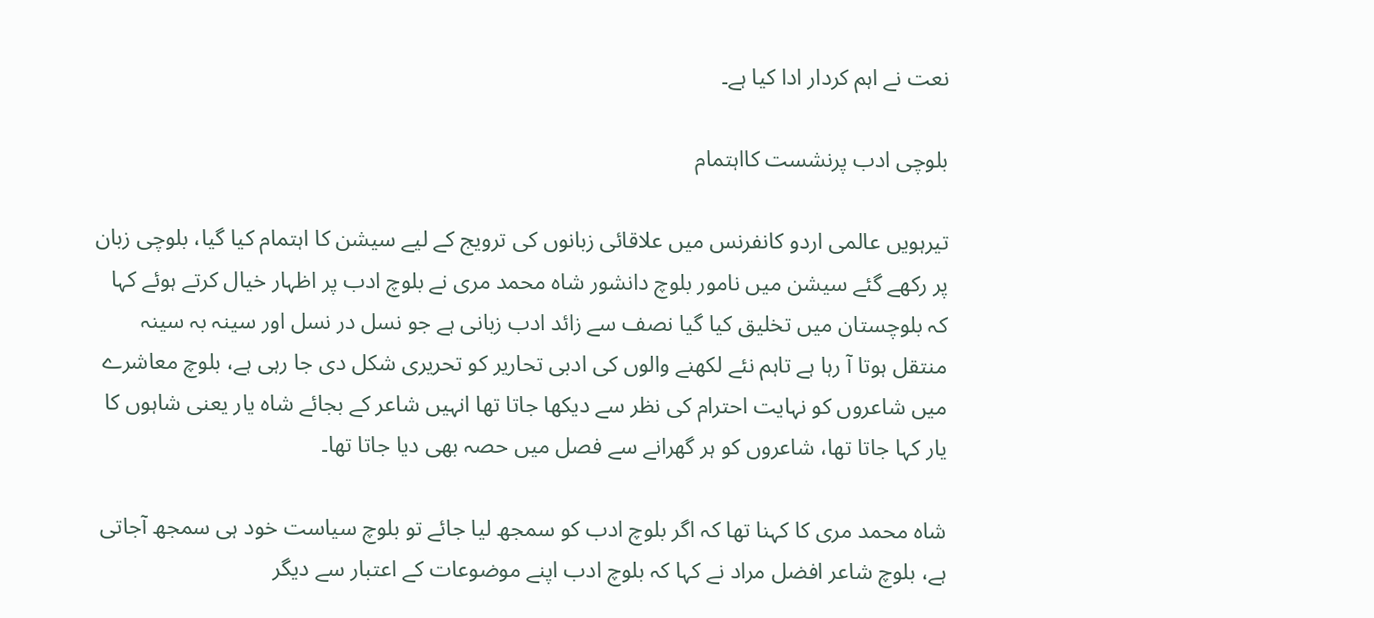نعت نے اہم کردار ادا کیا ہے۔

بلوچی ادب پرنشست کااہتمام

تیرہویں عالمی اردو کانفرنس میں علاقائی زبانوں کی ترویج کے لیے سیشن کا اہتمام کیا گیا، بلوچی زبان پر رکھے گئے سیشن میں نامور بلوچ دانشور شاہ محمد مری نے بلوچ ادب پر اظہار خیال کرتے ہوئے کہا کہ بلوچستان میں تخلیق کیا گیا نصف سے زائد ادب زبانی ہے جو نسل در نسل اور سینہ بہ سینہ منتقل ہوتا آ رہا ہے تاہم نئے لکھنے والوں کی ادبی تحاریر کو تحریری شکل دی جا رہی ہے، بلوچ معاشرے میں شاعروں کو نہایت احترام کی نظر سے دیکھا جاتا تھا انہیں شاعر کے بجائے شاہ یار یعنی شاہوں کا یار کہا جاتا تھا، شاعروں کو ہر گھرانے سے فصل میں حصہ بھی دیا جاتا تھا۔

شاہ محمد مری کا کہنا تھا کہ اگر بلوچ ادب کو سمجھ لیا جائے تو بلوچ سیاست خود ہی سمجھ آجاتی ہے، بلوچ شاعر افضل مراد نے کہا کہ بلوچ ادب اپنے موضوعات کے اعتبار سے دیگر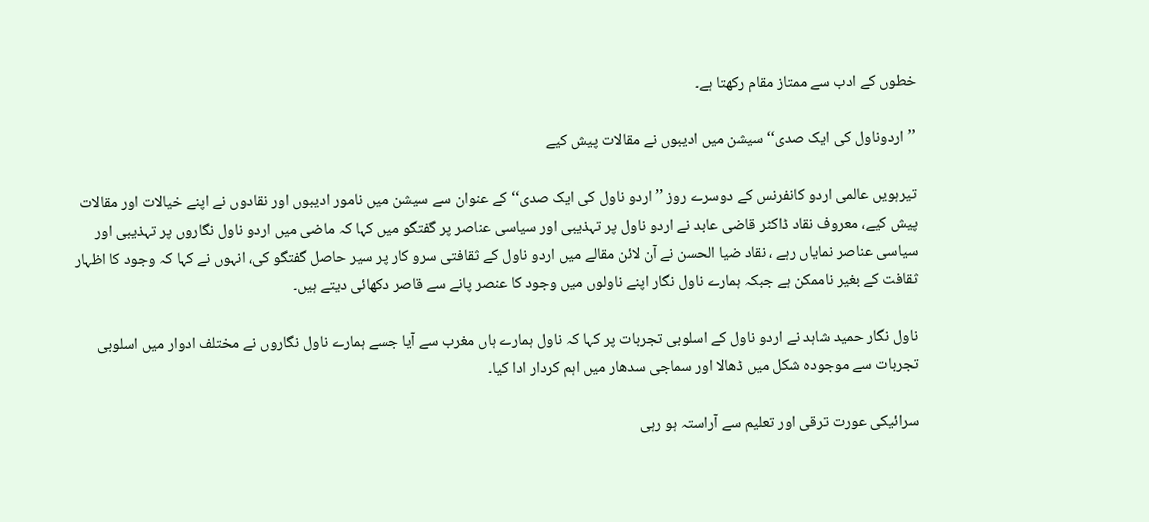خطوں کے ادب سے ممتاز مقام رکھتا ہے۔

’’اردوناول کی ایک صدی‘‘سیشن میں ادیبوں نے مقالات پیش کیے

تیرہویں عالمی اردو کانفرنس کے دوسرے روز ’’اردو ناول کی ایک صدی‘‘ کے عنوان سے سیشن میں نامور ادیبوں اور نقادوں نے اپنے خیالات اور مقالات پیش کیے، معروف نقاد ڈاکٹر قاضی عابد نے اردو ناول پر تہذیبی اور سیاسی عناصر پر گفتگو میں کہا کہ ماضی میں اردو ناول نگاروں پر تہذیبی اور سیاسی عناصر نمایاں رہے ، نقاد ضیا الحسن نے آن لائن مقالے میں اردو ناول کے ثقافتی سرو کار پر سیر حاصل گفتگو کی، انہوں نے کہا کہ وجود کا اظہار ثقافت کے بغیر ناممکن ہے جبکہ ہمارے ناول نگار اپنے ناولوں میں وجود کا عنصر پانے سے قاصر دکھائی دیتے ہیں۔

ناول نگار حمید شاہد نے اردو ناول کے اسلوبی تجربات پر کہا کہ ناول ہمارے ہاں مغرب سے آیا جسے ہمارے ناول نگاروں نے مختلف ادوار میں اسلوبی تجربات سے موجودہ شکل میں ڈھالا اور سماجی سدھار میں اہم کردار ادا کیا۔

سرائیکی عورت ترقی اور تعلیم سے آراستہ ہو رہی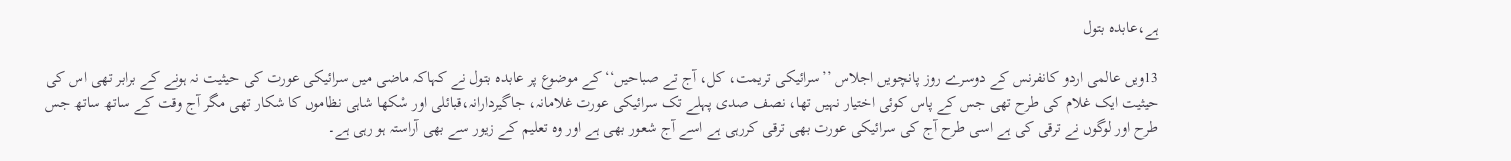ہے،عابدہ بتول

13ویں عالمی اردو کانفرنس کے دوسرے روز پانچویں اجلاس ’’سرائیکی تریمت، کل، آج تے صباحیں‘‘کے موضوع پر عابدہ بتول نے کہاکہ ماضی میں سرائیکی عورت کی حیثیت نہ ہونے کے برابر تھی اس کی حیثیت ایک غلام کی طرح تھی جس کے پاس کوئی اختیار نہیں تھا، نصف صدی پہلے تک سرائیکی عورت غلامانہ، جاگیردارانہ،قبائلی اور سْکھا شاہی نظاموں کا شکار تھی مگر آج وقت کے ساتھ ساتھ جس طرح اور لوگوں نے ترقی کی ہے اسی طرح آج کی سرائیکی عورت بھی ترقی کررہی ہے اسے آج شعور بھی ہے اور وہ تعلیم کے زیور سے بھی آراستہ ہو رہی ہے۔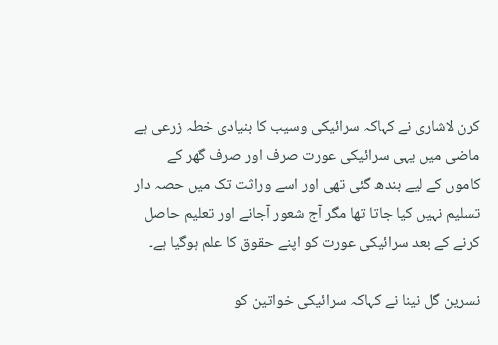کرن لاشاری نے کہاکہ سرائیکی وسیب کا بنیادی خطہ زرعی ہے ماضی میں یہی سرائیکی عورت صرف اور صرف گھر کے کاموں کے لیے بندھ گئی تھی اور اسے وراثت تک میں حصہ دار تسلیم نہیں کیا جاتا تھا مگر آج شعور آجانے اور تعلیم حاصل کرنے کے بعد سرائیکی عورت کو اپنے حقوق کا علم ہوگیا ہے۔

نسرین گل نینا نے کہاکہ سرائیکی خواتین کو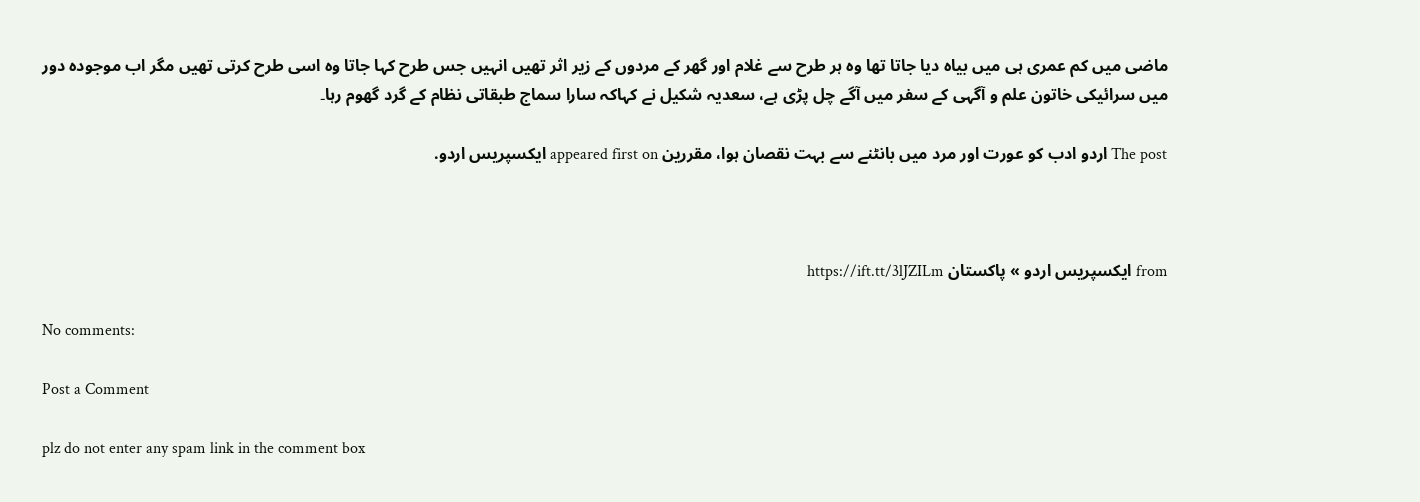ماضی میں کم عمری ہی میں بیاہ دیا جاتا تھا وہ ہر طرح سے غلام اور گھر کے مردوں کے زیر اثر تھیں انہیں جس طرح کہا جاتا وہ اسی طرح کرتی تھیں مگر اب موجودہ دور میں سرائیکی خاتون علم و آگہی کے سفر میں آگے چل پڑی ہے، سعدیہ شکیل نے کہاکہ سارا سماج طبقاتی نظام کے گرد گھوم رہا۔

The post اردو ادب کو عورت اور مرد میں بانٹنے سے بہت نقصان ہوا، مقررین appeared first on ایکسپریس اردو.



from ایکسپریس اردو » پاکستان https://ift.tt/3lJZILm

No comments:

Post a Comment

plz do not enter any spam link in the comment box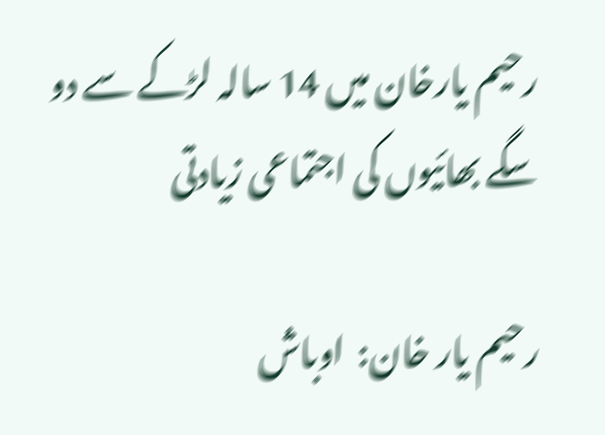رحیم یارخان میں 14 سالہ لڑکے سے دو سگے بھائیوں کی اجتماعی زیادتی

رحیم یار خان:  اوباش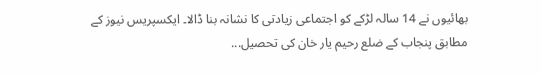بھائیوں نے 14 سالہ لڑکے کو اجتماعی زیادتی کا نشانہ بنا ڈالا۔ ایکسپریس نیوز کے مطابق پنجاب کے ضلع رحیم یار خان کی تحصیل...